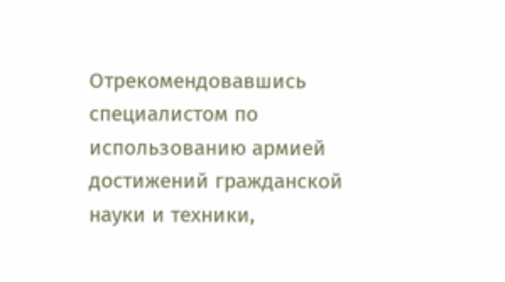Отрекомендовавшись специалистом по использованию армией достижений гражданской науки и техники,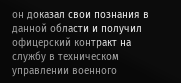он доказал свои познания в данной области и получил офицерский контракт на службу в техническом управлении военного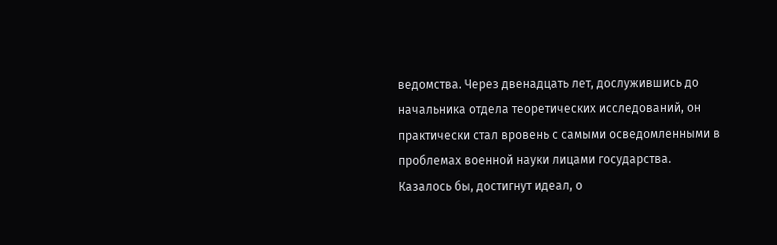ведомства. Через двенадцать лет, дослужившись до начальника отдела теоретических исследований, он практически стал вровень с самыми осведомленными в проблемах военной науки лицами государства.
Казалось бы, достигнут идеал, о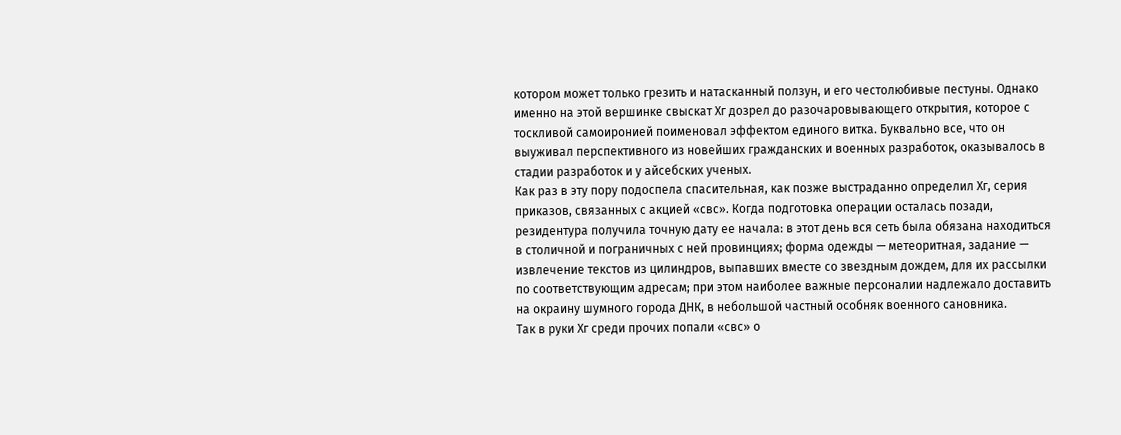котором может только грезить и натасканный ползун, и его честолюбивые пестуны. Однако именно на этой вершинке свыскат Хг дозрел до разочаровывающего открытия, которое с тоскливой самоиронией поименовал эффектом единого витка. Буквально все, что он выуживал перспективного из новейших гражданских и военных разработок, оказывалось в стадии разработок и у айсебских ученых.
Как раз в эту пору подоспела спасительная, как позже выстраданно определил Хг, серия приказов, связанных с акцией «свс». Когда подготовка операции осталась позади, резидентура получила точную дату ее начала: в этот день вся сеть была обязана находиться в столичной и пограничных с ней провинциях; форма одежды — метеоритная, задание — извлечение текстов из цилиндров, выпавших вместе со звездным дождем, для их рассылки по соответствующим адресам; при этом наиболее важные персоналии надлежало доставить на окраину шумного города ДНК, в небольшой частный особняк военного сановника.
Так в руки Хг среди прочих попали «свс» о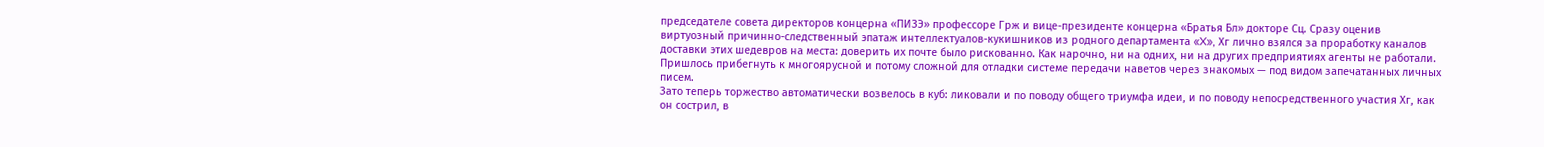председателе совета директоров концерна «ПИЗЭ» профессоре Грж и вице-президенте концерна «Братья Бл» докторе Сц. Сразу оценив виртуозный причинно-следственный эпатаж интеллектуалов-кукишников из родного департамента «X», Хг лично взялся за проработку каналов доставки этих шедевров на места: доверить их почте было рискованно. Как нарочно, ни на одних, ни на других предприятиях агенты не работали. Пришлось прибегнуть к многоярусной и потому сложной для отладки системе передачи наветов через знакомых — под видом запечатанных личных писем.
Зато теперь торжество автоматически возвелось в куб: ликовали и по поводу общего триумфа идеи, и по поводу непосредственного участия Хг, как он сострил, в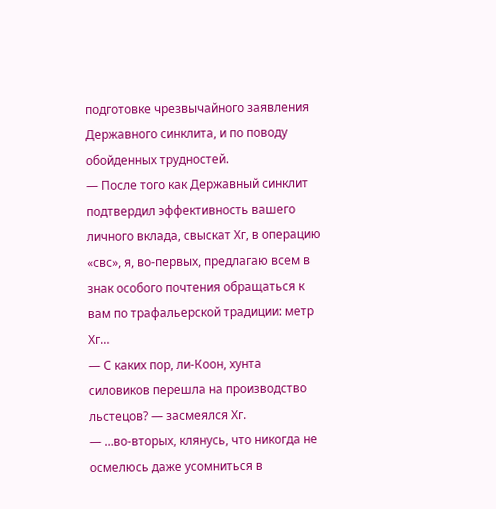подготовке чрезвычайного заявления Державного синклита, и по поводу обойденных трудностей.
— После того как Державный синклит подтвердил эффективность вашего личного вклада, свыскат Хг, в операцию «свс», я, во-первых, предлагаю всем в знак особого почтения обращаться к вам по трафальерской традиции: метр Хг…
— С каких пор, ли-Коон, хунта силовиков перешла на производство льстецов? — засмеялся Хг.
— …во-вторых, клянусь, что никогда не осмелюсь даже усомниться в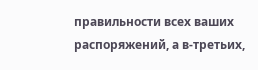правильности всех ваших распоряжений, а в-третьих,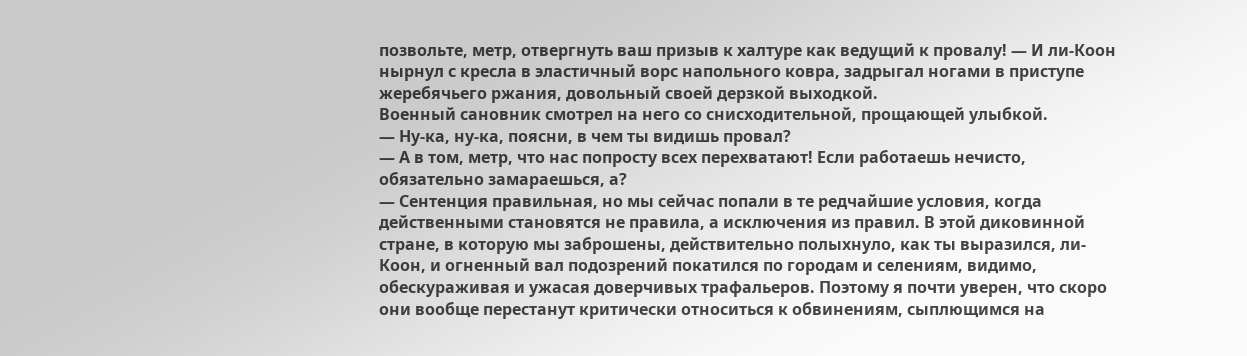позвольте, метр, отвергнуть ваш призыв к халтуре как ведущий к провалу! — И ли-Коон нырнул с кресла в эластичный ворс напольного ковра, задрыгал ногами в приступе жеребячьего ржания, довольный своей дерзкой выходкой.
Военный сановник смотрел на него со снисходительной, прощающей улыбкой.
— Ну-ка, ну-ка, поясни, в чем ты видишь провал?
— А в том, метр, что нас попросту всех перехватают! Если работаешь нечисто, обязательно замараешься, а?
— Сентенция правильная, но мы сейчас попали в те редчайшие условия, когда действенными становятся не правила, а исключения из правил. В этой диковинной стране, в которую мы заброшены, действительно полыхнуло, как ты выразился, ли-Коон, и огненный вал подозрений покатился по городам и селениям, видимо, обескураживая и ужасая доверчивых трафальеров. Поэтому я почти уверен, что скоро они вообще перестанут критически относиться к обвинениям, сыплющимся на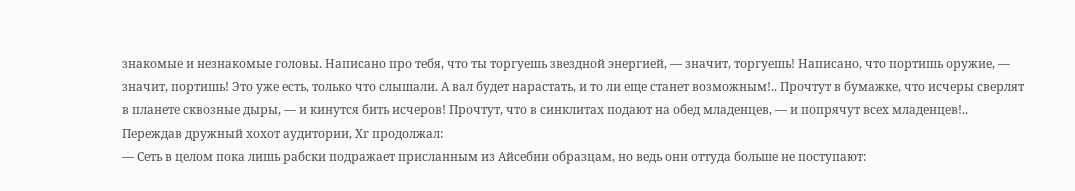знакомые и незнакомые головы. Написано про тебя, что ты торгуешь звездной энергией, — значит, торгуешь! Написано, что портишь оружие, — значит, портишь! Это уже есть, только что слышали. А вал будет нарастать, и то ли еще станет возможным!.. Прочтут в бумажке, что исчеры сверлят в планете сквозные дыры, — и кинутся бить исчеров! Прочтут, что в синклитах подают на обед младенцев, — и попрячут всех младенцев!..
Переждав дружный хохот аудитории, Хг продолжал:
— Сеть в целом пока лишь рабски подражает присланным из Айсебии образцам, но ведь они оттуда больше не поступают: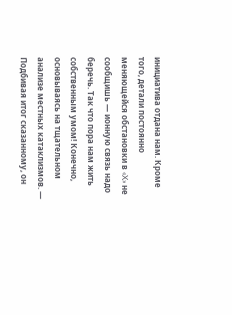инициатива отдана нам. Кроме того, детали постоянно меняющейся обстановки в «X» не сообщишь — ионную связь надо беречь. Так что пора нам жить собственным умом! Конечно, основываясь на тщательном анализе местных катаклизмов. — Подбивая итог сказанному, он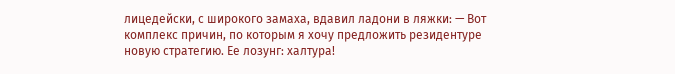лицедейски, с широкого замаха, вдавил ладони в ляжки: — Вот комплекс причин, по которым я хочу предложить резидентуре новую стратегию. Ее лозунг: халтура!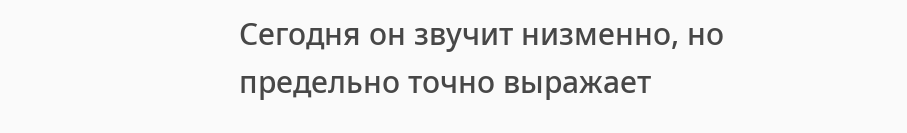Сегодня он звучит низменно, но предельно точно выражает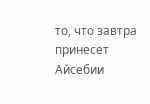то, что завтра принесет Айсебии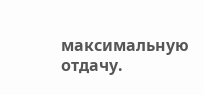максимальную отдачу.